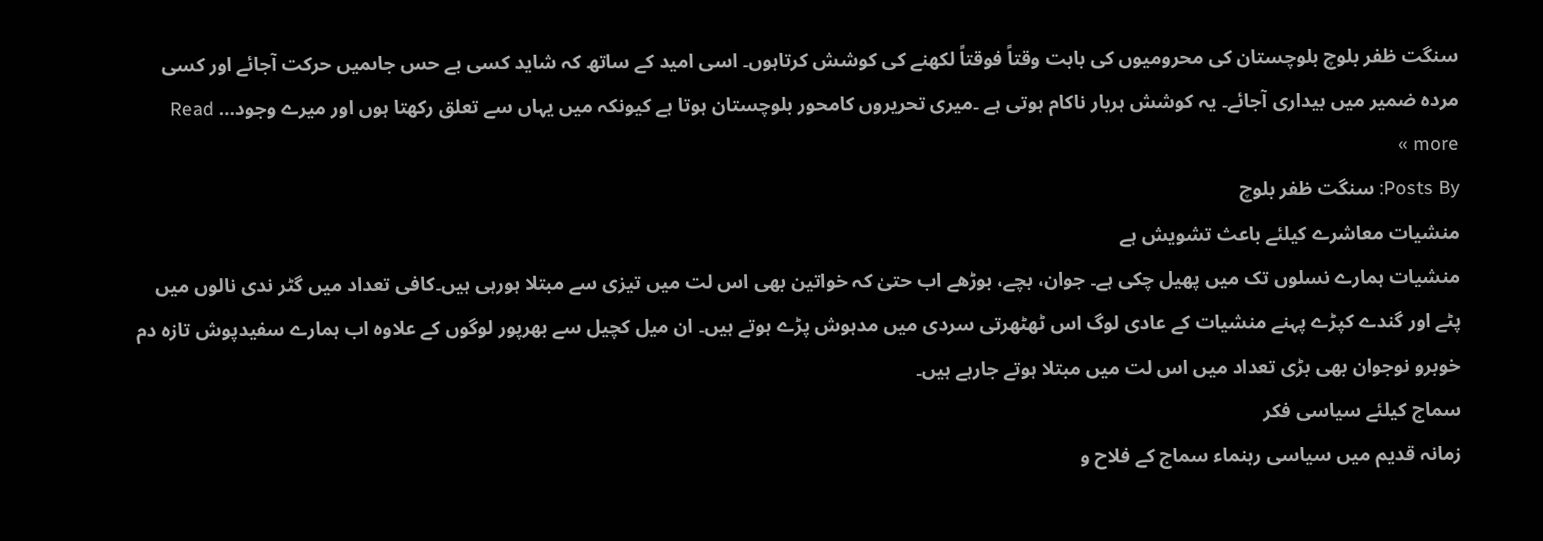سنگت ظفر بلوچ بلوچستان کی محرومیوں کی بابت وقتاً فوقتاً لکھنے کی کوشش کرتاہوں۔ اسی امید کے ساتھ کہ شاید کسی بے حس جاںمیں حرکت آجائے اور کسی مردہ ضمیر میں بیداری آجائے۔ یہ کوشش ہربار ناکام ہوتی ہے ۔میری تحریروں کامحور بلوچستان ہوتا ہے کیونکہ میں یہاں سے تعلق رکھتا ہوں اور میرے وجود… Read more »
Posts By: سنگت ظفر بلوچ
منشیات معاشرے کیلئے باعث تشویش ہے
منشیات ہمارے نسلوں تک میں پھیل چکی ہے۔ جوان، بچے، بوڑھے اب حتیٰ کہ خواتین بھی اس لت میں تیزی سے مبتلا ہورہی ہیں۔کافی تعداد میں گٹر ندی نالوں میں پٹے اور گندے کپڑے پہنے منشیات کے عادی لوگ اس ٹھٹھرتی سردی میں مدہوش پڑے ہوتے ہیں۔ ان میل کچیل سے بھرپور لوگوں کے علاوہ اب ہمارے سفیدپوش تازہ دم خوبرو نوجوان بھی بڑی تعداد میں اس لت میں مبتلا ہوتے جارہے ہیں۔
سماج کیلئے سیاسی فکر
زمانہ قدیم میں سیاسی رہنماء سماج کے فلاح و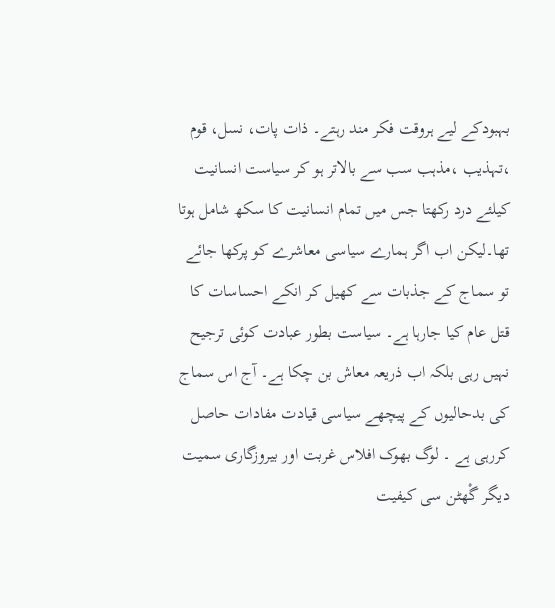بہبودکے لیے ہروقت فکر مند رہتے۔ ذات پات، نسل، قوم ،تہذیب ،مذہب سب سے بالاتر ہو کر سیاست انسانیت کیلئے درد رکھتا جس میں تمام انسانیت کا سکھ شامل ہوتا تھا۔لیکن اب اگر ہمارے سیاسی معاشرے کو پرکھا جائے تو سماج کے جذبات سے کھیل کر انکے احساسات کا قتل عام کیا جارہا ہے۔ سیاست بطور عبادت کوئی ترجیح نہیں رہی بلکہ اب ذریعہ معاش بن چکا ہے۔ آج اس سماج کی بدحالیوں کے پیچھے سیاسی قیادت مفادات حاصل کررہی ہے ۔ لوگ بھوک افلاس غربت اور بیروزگاری سمیت دیگر گْھٹن سی کیفیت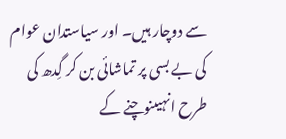سے دوچار ہیں۔ اور سیاستدان عوام کی بے بسی پر تماشائی بن کر گِدھ کی طرح انہیںنوچنے کے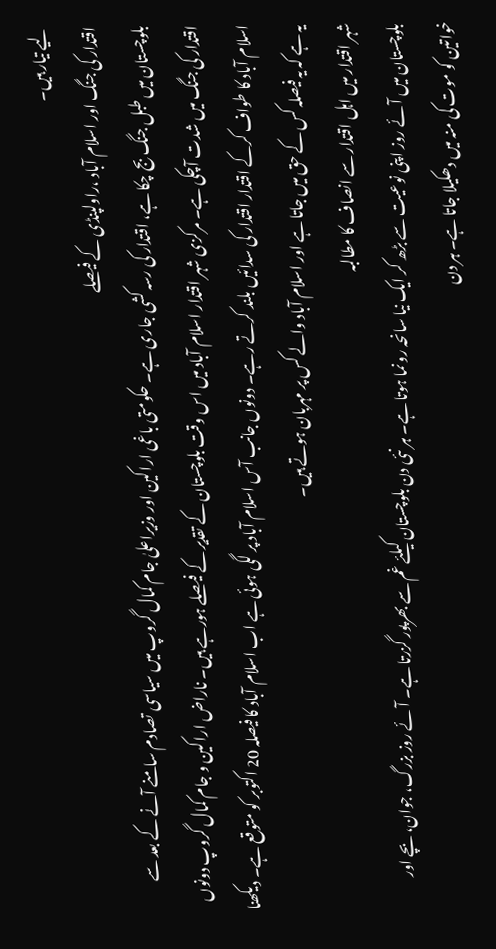لیے تیار ہیں۔
اقتدار کی جنگ اور اسلام آباد ،راولپنڈی کے فیصلے
بلوچستان میں طبل جنگ بج چکا ہے، اقتدار کی رسہ کشی جاری ہے۔ حکومتی باغی اراکین اور وزیراعلیٰ جام کمال گروپ میں سیاسی تصادم سامنے آنے کے بعد سے اقتدار کی جنگ میں شدت آچکی ہے۔ مرکزی شہر اقتدار اسلام آباد میں اس وقت بلوچستان کے تقدیر کے فیصلے ہورہے ہیں۔ ناراض اراکین و جام کمال گروپ دونوں اسلام آباد کا طواف کرکے اقتدار اقتدار کی سدائیں بلند کرتے رہے۔ دونوں جانب آس اسلام آباد پر لگی ہوئی ہے اب اسلام آباد کا فیصلہ 20 اکتوبر کو متوقع ہے۔ دیکھنا یہ ہے کہ یہ فیصلہ کس کے حق میں جاتا ہے اور اسلام آباد والے کس پر مہربان ہوتے ہیں۔
شہر اقتدار میں اہل اقتدار سے انصاف کا مطالبہ
بلوچستان میں آئے روز اپنی نوعیت سے بڑھ کر ایک نیا سانحہ رونما ہوتا ہے۔ ہر نئی دن بلوچستان کیلئے غم سے بھرپور گزرتا ہے۔ آئے روز بزرگ، جوان، بچے اور خواتین کو موت کی منہ میں دھکیلا جاتا ہے۔ ہر دن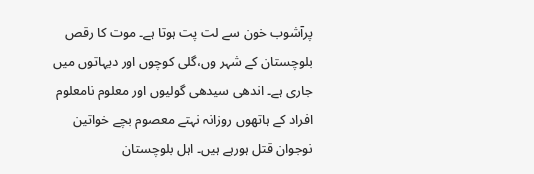پرآشوب خون سے لت پت ہوتا ہے۔ موت کا رقص بلوچستان کے شہر وں،گلی کوچوں اور دیہاتوں میں جاری ہے۔ اندھی سیدھی گولیوں اور معلوم نامعلوم افراد کے ہاتھوں روزانہ نہتے معصوم بچے خواتین نوجوان قتل ہورہے ہیں۔ اہل بلوچستان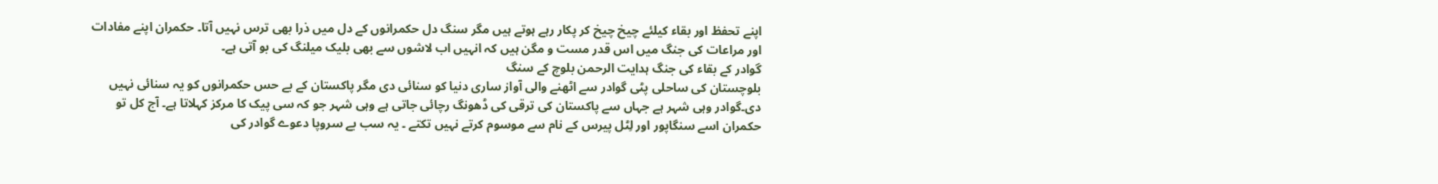اپنے تحفظ اور بقاء کیلئے چیخ چیخ کر پکار رہے ہوتے ہیں مگر سنگ دل حکمرانوں کے دل میں ذرا بھی ترس نہیں آتا۔ حکمران اپنے مفادات اور مراعات کی جنگ میں اس قدر مست و مگن ہیں کہ انہیں اب لاشوں سے بھی بلیک میلنگ کی بو آتی ہے۔
گوادر کے بقاء کی جنگ ہدایت الرحمن بلوچ کے سنگ
بلوچستان کی ساحلی پٹی گوادر سے اٹھنے والی آواز ساری دنیا کو سنائی دی مگر پاکستان کے بے حس حکمرانوں کو یہ سنائی نہیں دی۔گوادر وہی شہر ہے جہاں سے پاکستان کی ترقی کی ڈھونگ رچائی جاتی ہے وہی شہر جو کہ سی پیک کا مرکز کہلاتا ہے۔ آج کل تو حکمران اسے سنگاپور اور لِٹل پیرس کے نام سے موسوم کرتے نہیں تکتے ۔ یہ سب بے سروپا دعوے گوادر کی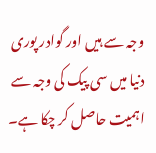وجہ سے ہیں اور گوادر پوری دنیا میں سی پیک کی وجہ سے اہمیت حاصل کر چکا ہے۔